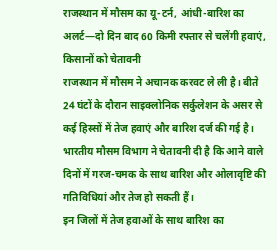राजस्थान में मौसम का यू-टर्न, आंधी-बारिश का अलर्ट—दो दिन बाद 60 किमी रफ्तार से चलेंगी हवाएं, किसानों को चेतावनी
राजस्थान में मौसम ने अचानक करवट ले ली है। बीते 24 घंटों के दौरान साइक्लोनिक सर्कुलेशन के असर से कई हिस्सों में तेज हवाएं और बारिश दर्ज की गई है। भारतीय मौसम विभाग ने चेतावनी दी है कि आने वाले दिनों में गरज-चमक के साथ बारिश और ओलावृष्टि की गतिविधियां और तेज हो सकती हैं।
इन जिलों में तेज हवाओं के साथ बारिश का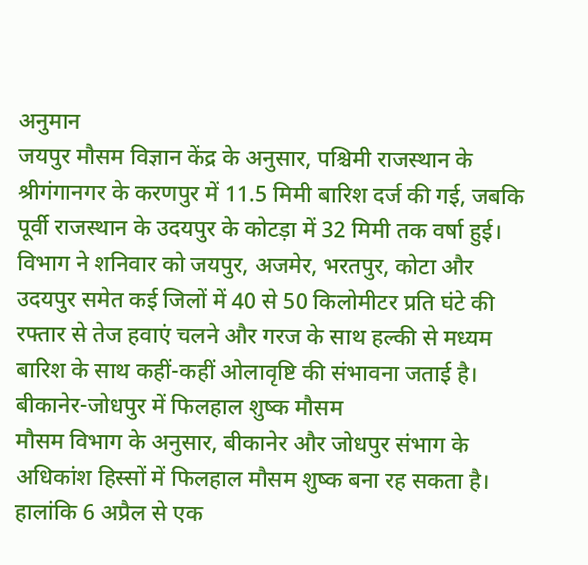अनुमान
जयपुर मौसम विज्ञान केंद्र के अनुसार, पश्चिमी राजस्थान के श्रीगंगानगर के करणपुर में 11.5 मिमी बारिश दर्ज की गई, जबकि पूर्वी राजस्थान के उदयपुर के कोटड़ा में 32 मिमी तक वर्षा हुई। विभाग ने शनिवार को जयपुर, अजमेर, भरतपुर, कोटा और उदयपुर समेत कई जिलों में 40 से 50 किलोमीटर प्रति घंटे की रफ्तार से तेज हवाएं चलने और गरज के साथ हल्की से मध्यम बारिश के साथ कहीं-कहीं ओलावृष्टि की संभावना जताई है।
बीकानेर-जोधपुर में फिलहाल शुष्क मौसम
मौसम विभाग के अनुसार, बीकानेर और जोधपुर संभाग के अधिकांश हिस्सों में फिलहाल मौसम शुष्क बना रह सकता है। हालांकि 6 अप्रैल से एक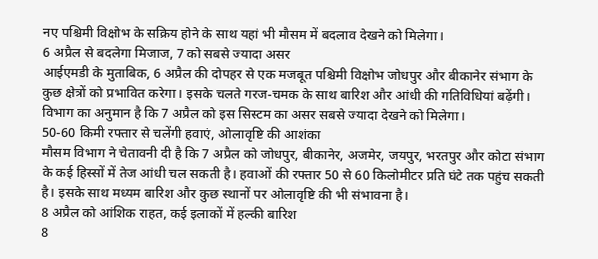नए पश्चिमी विक्षोभ के सक्रिय होने के साथ यहां भी मौसम में बदलाव देखने को मिलेगा।
6 अप्रैल से बदलेगा मिजाज, 7 को सबसे ज्यादा असर
आईएमडी के मुताबिक, 6 अप्रैल की दोपहर से एक मजबूत पश्चिमी विक्षोभ जोधपुर और बीकानेर संभाग के कुछ क्षेत्रों को प्रभावित करेगा। इसके चलते गरज-चमक के साथ बारिश और आंधी की गतिविधियां बढ़ेंगी। विभाग का अनुमान है कि 7 अप्रैल को इस सिस्टम का असर सबसे ज्यादा देखने को मिलेगा।
50-60 किमी रफ्तार से चलेंगी हवाएं, ओलावृष्टि की आशंका
मौसम विभाग ने चेतावनी दी है कि 7 अप्रैल को जोधपुर, बीकानेर, अजमेर, जयपुर, भरतपुर और कोटा संभाग के कई हिस्सों में तेज आंधी चल सकती है। हवाओं की रफ्तार 50 से 60 किलोमीटर प्रति घंटे तक पहुंच सकती है। इसके साथ मध्यम बारिश और कुछ स्थानों पर ओलावृष्टि की भी संभावना है।
8 अप्रैल को आंशिक राहत, कई इलाकों में हल्की बारिश
8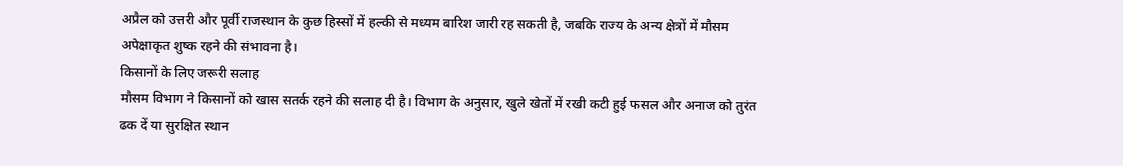अप्रैल को उत्तरी और पूर्वी राजस्थान के कुछ हिस्सों में हल्की से मध्यम बारिश जारी रह सकती है, जबकि राज्य के अन्य क्षेत्रों में मौसम अपेक्षाकृत शुष्क रहने की संभावना है।
किसानों के लिए जरूरी सलाह
मौसम विभाग ने किसानों को खास सतर्क रहने की सलाह दी है। विभाग के अनुसार, खुले खेतों में रखी कटी हुई फसल और अनाज को तुरंत ढक दें या सुरक्षित स्थान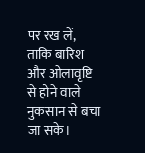पर रख लें, ताकि बारिश और ओलावृष्टि से होने वाले नुकसान से बचा जा सके।